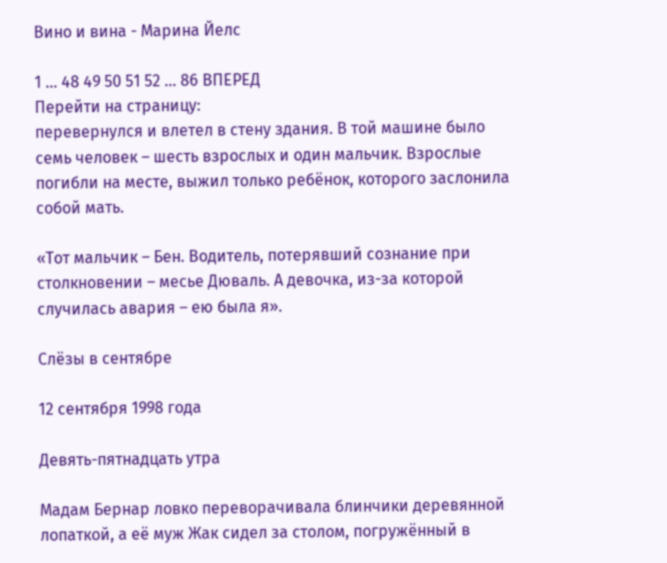Вино и вина - Марина Йелс

1 ... 48 49 50 51 52 ... 86 ВПЕРЕД
Перейти на страницу:
перевернулся и влетел в стену здания. В той машине было семь человек – шесть взрослых и один мальчик. Взрослые погибли на месте, выжил только ребёнок, которого заслонила собой мать.

«Тот мальчик – Бен. Водитель, потерявший сознание при столкновении – месье Дюваль. А девочка, из-за которой случилась авария – ею была я».

Слёзы в сентябре

12 сентября 1998 года

Девять-пятнадцать утра

Мадам Бернар ловко переворачивала блинчики деревянной лопаткой, а её муж Жак сидел за столом, погружённый в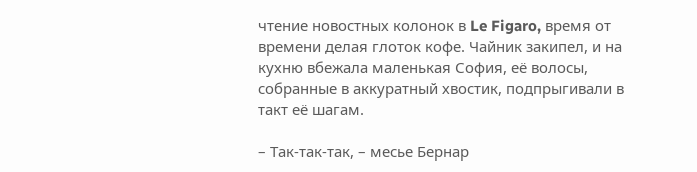чтение новостных колонок в Le Figaro, время от времени делая глоток кофе. Чайник закипел, и на кухню вбежала маленькая София, её волосы, собранные в аккуратный хвостик, подпрыгивали в такт её шагам.

– Так-так-так, – месье Бернар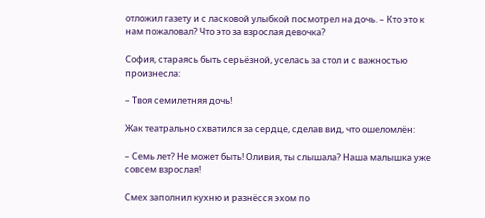отложил газету и с ласковой улыбкой посмотрел на дочь. – Кто это к нам пожаловал? Что это за взрослая девочка?

София, стараясь быть серьёзной, уселась за стол и с важностью произнесла:

– Твоя семилетняя дочь!

Жак театрально схватился за сердце, сделав вид, что ошеломлён:

– Семь лет? Не может быть! Оливия, ты слышала? Наша малышка уже совсем взрослая!

Смех заполнил кухню и разнёсся эхом по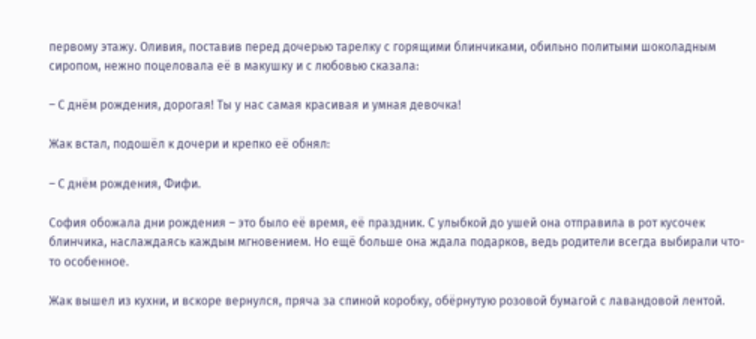первому этажу. Оливия, поставив перед дочерью тарелку с горящими блинчиками, обильно политыми шоколадным сиропом, нежно поцеловала её в макушку и с любовью сказала:

– С днём рождения, дорогая! Ты у нас самая красивая и умная девочка!

Жак встал, подошёл к дочери и крепко её обнял:

– С днём рождения, Фифи.

София обожала дни рождения – это было её время, её праздник. С улыбкой до ушей она отправила в рот кусочек блинчика, наслаждаясь каждым мгновением. Но ещё больше она ждала подарков, ведь родители всегда выбирали что-то особенное.

Жак вышел из кухни, и вскоре вернулся, пряча за спиной коробку, обёрнутую розовой бумагой с лавандовой лентой.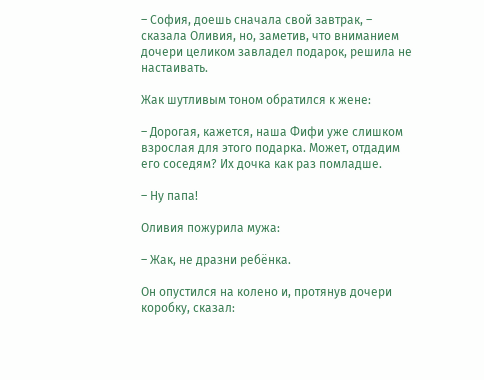– София, доешь сначала свой завтрак, – сказала Оливия, но, заметив, что вниманием дочери целиком завладел подарок, решила не настаивать.

Жак шутливым тоном обратился к жене:

– Дорогая, кажется, наша Фифи уже слишком взрослая для этого подарка. Может, отдадим его соседям? Их дочка как раз помладше.

– Ну папа!

Оливия пожурила мужа:

– Жак, не дразни ребёнка.

Он опустился на колено и, протянув дочери коробку, сказал: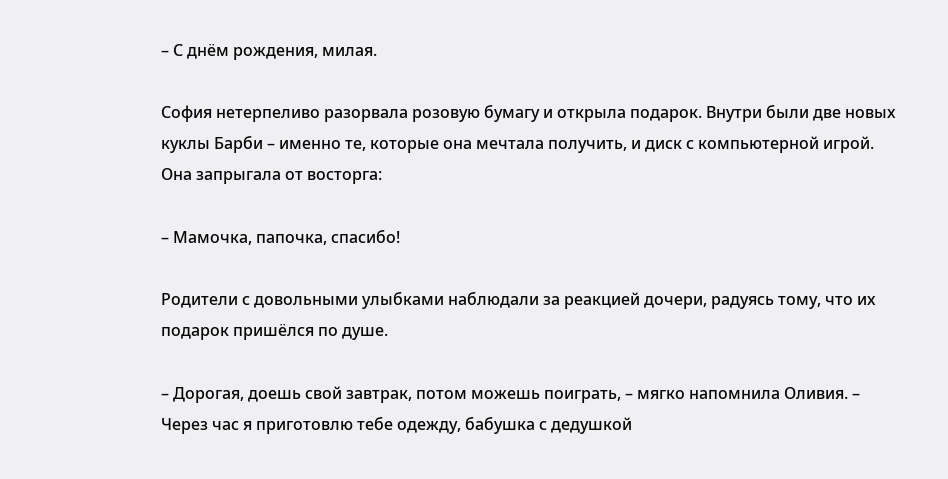– С днём рождения, милая.

София нетерпеливо разорвала розовую бумагу и открыла подарок. Внутри были две новых куклы Барби – именно те, которые она мечтала получить, и диск с компьютерной игрой. Она запрыгала от восторга:

– Мамочка, папочка, спасибо!

Родители с довольными улыбками наблюдали за реакцией дочери, радуясь тому, что их подарок пришёлся по душе.

– Дорогая, доешь свой завтрак, потом можешь поиграть, – мягко напомнила Оливия. – Через час я приготовлю тебе одежду, бабушка с дедушкой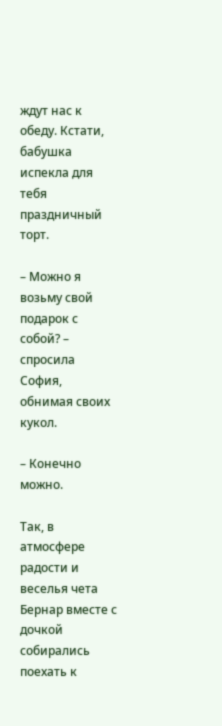ждут нас к обеду. Кстати, бабушка испекла для тебя праздничный торт.

– Можно я возьму свой подарок с собой? – спросила София, обнимая своих кукол.

– Конечно можно.

Так, в атмосфере радости и веселья чета Бернар вместе с дочкой собирались поехать к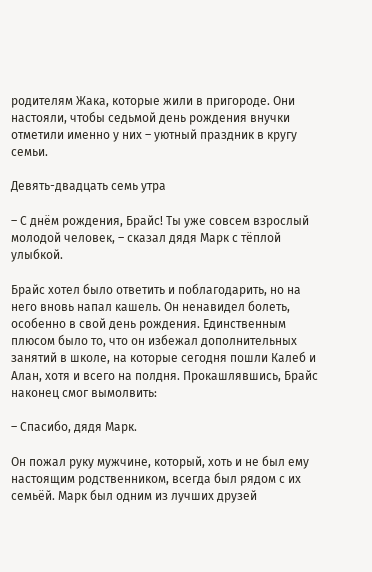родителям Жака, которые жили в пригороде. Они настояли, чтобы седьмой день рождения внучки отметили именно у них – уютный праздник в кругу семьи.

Девять-двадцать семь утра

– С днём рождения, Брайс! Ты уже совсем взрослый молодой человек, – сказал дядя Марк с тёплой улыбкой.

Брайс хотел было ответить и поблагодарить, но на него вновь напал кашель. Он ненавидел болеть, особенно в свой день рождения. Единственным плюсом было то, что он избежал дополнительных занятий в школе, на которые сегодня пошли Калеб и Алан, хотя и всего на полдня. Прокашлявшись, Брайс наконец смог вымолвить:

– Спасибо, дядя Марк.

Он пожал руку мужчине, который, хоть и не был ему настоящим родственником, всегда был рядом с их семьёй. Марк был одним из лучших друзей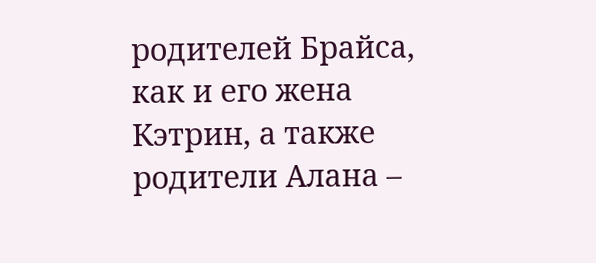родителей Брайса, как и его жена Кэтрин, а также родители Алана –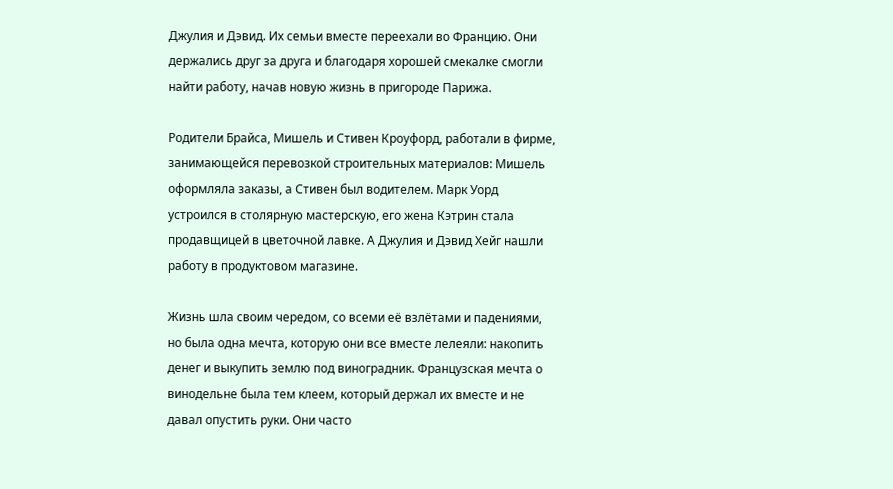Джулия и Дэвид. Их семьи вместе переехали во Францию. Они держались друг за друга и благодаря хорошей смекалке смогли найти работу, начав новую жизнь в пригороде Парижа.

Родители Брайса, Мишель и Стивен Кроуфорд, работали в фирме, занимающейся перевозкой строительных материалов: Мишель оформляла заказы, а Стивен был водителем. Марк Уорд устроился в столярную мастерскую, его жена Кэтрин стала продавщицей в цветочной лавке. А Джулия и Дэвид Хейг нашли работу в продуктовом магазине.

Жизнь шла своим чередом, со всеми её взлётами и падениями, но была одна мечта, которую они все вместе лелеяли: накопить денег и выкупить землю под виноградник. Французская мечта о винодельне была тем клеем, который держал их вместе и не давал опустить руки. Они часто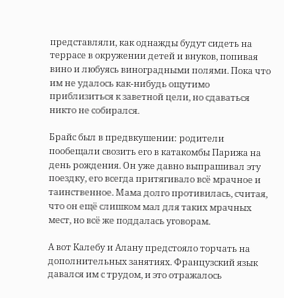представляли, как однажды будут сидеть на террасе в окружении детей и внуков, попивая вино и любуясь виноградными полями. Пока что им не удалось как-нибудь ощутимо приблизиться к заветной цели, но сдаваться никто не собирался.

Брайс был в предвкушении: родители пообещали свозить его в катакомбы Парижа на день рождения. Он уже давно выпрашивал эту поездку, его всегда притягивало всё мрачное и таинственное. Мама долго противилась, считая, что он ещё слишком мал для таких мрачных мест, но всё же поддалась уговорам.

А вот Калебу и Алану предстояло торчать на дополнительных занятиях. Французский язык давался им с трудом, и это отражалось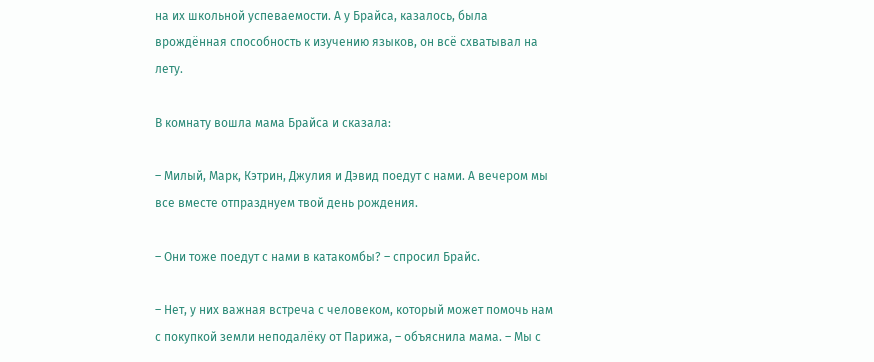на их школьной успеваемости. А у Брайса, казалось, была врождённая способность к изучению языков, он всё схватывал на лету.

В комнату вошла мама Брайса и сказала:

– Милый, Марк, Кэтрин, Джулия и Дэвид поедут с нами. А вечером мы все вместе отпразднуем твой день рождения.

– Они тоже поедут с нами в катакомбы? – спросил Брайс.

– Нет, у них важная встреча с человеком, который может помочь нам с покупкой земли неподалёку от Парижа, – объяснила мама. – Мы с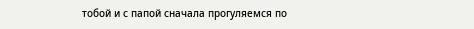тобой и с папой сначала прогуляемся по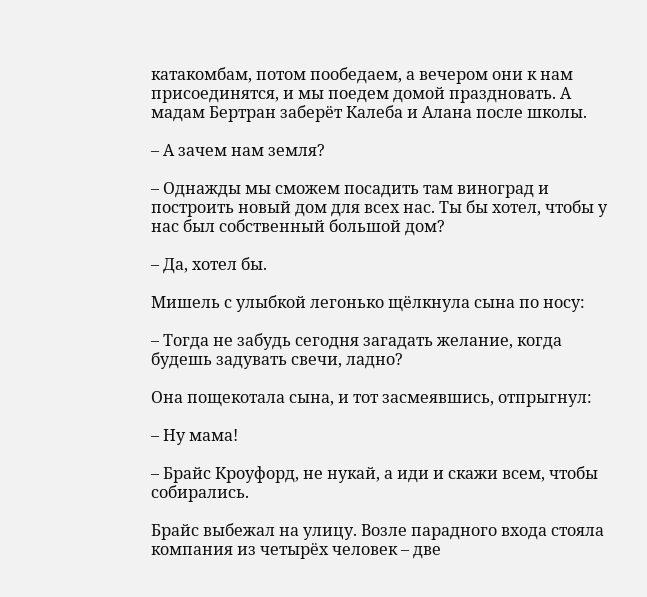катакомбам, потом пообедаем, а вечером они к нам присоединятся, и мы поедем домой праздновать. А мадам Бертран заберёт Калеба и Алана после школы.

– А зачем нам земля?

– Однажды мы сможем посадить там виноград и построить новый дом для всех нас. Ты бы хотел, чтобы у нас был собственный большой дом?

– Да, хотел бы.

Мишель с улыбкой легонько щёлкнула сына по носу:

– Тогда не забудь сегодня загадать желание, когда будешь задувать свечи, ладно?

Она пощекотала сына, и тот засмеявшись, отпрыгнул:

– Ну мама!

– Брайс Кроуфорд, не нукай, а иди и скажи всем, чтобы собирались.

Брайс выбежал на улицу. Возле парадного входа стояла компания из четырёх человек – две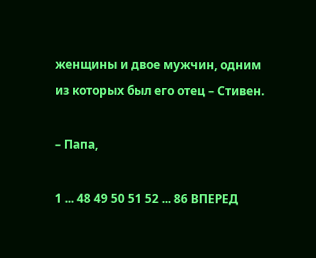женщины и двое мужчин, одним из которых был его отец – Стивен.

– Папа,

1 ... 48 49 50 51 52 ... 86 ВПЕРЕД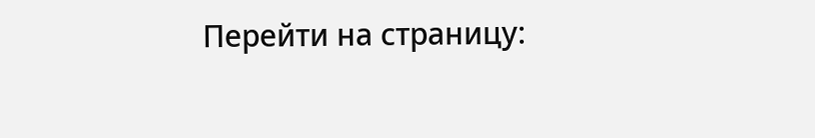Перейти на страницу: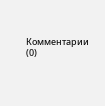Комментарии (0)